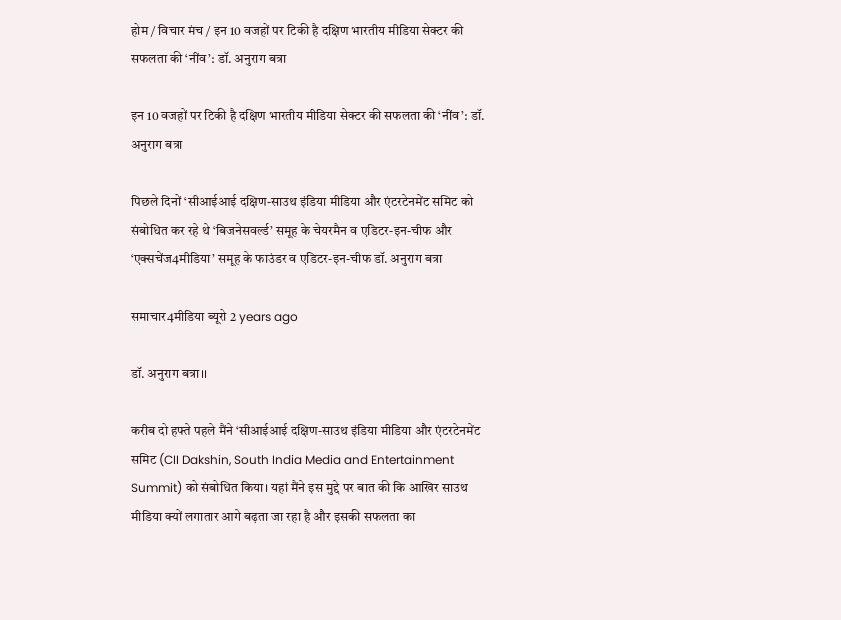होम / विचार मंच / इन 10 वजहों पर टिकी है दक्षिण भारतीय मीडिया सेक्टर की सफलता की ‘नींव’: डॉ. अनुराग बत्रा

इन 10 वजहों पर टिकी है दक्षिण भारतीय मीडिया सेक्टर की सफलता की ‘नींव’: डॉ. अनुराग बत्रा

पिछले दिनों ‘सीआईआई दक्षिण-साउथ इंडिया मीडिया और एंटरटेनमेंट समिट को संबोधित कर रहे थे ‘बिजनेसवर्ल्ड’ समूह के चेयरमैन व एडिटर-इन-चीफ और ‘एक्सचेंज4मीडिया’ समूह के फाउंडर व एडिटर-इन-चीफ डॉ. अनुराग बत्रा

समाचार4मीडिया ब्यूरो 2 years ago

डॉ. अनुराग बत्रा।।

करीब दो हफ्ते पहले मैंने ‘सीआईआई दक्षिण-साउथ इंडिया मीडिया और एंटरटेनमेंट समिट (CII Dakshin, South India Media and Entertainment Summit) को संबोधित किया। यहां मैंने इस मुद्दे पर बात की कि आखिर साउथ मीडिया क्यों लगातार आगे बढ़ता जा रहा है और इसकी सफलता का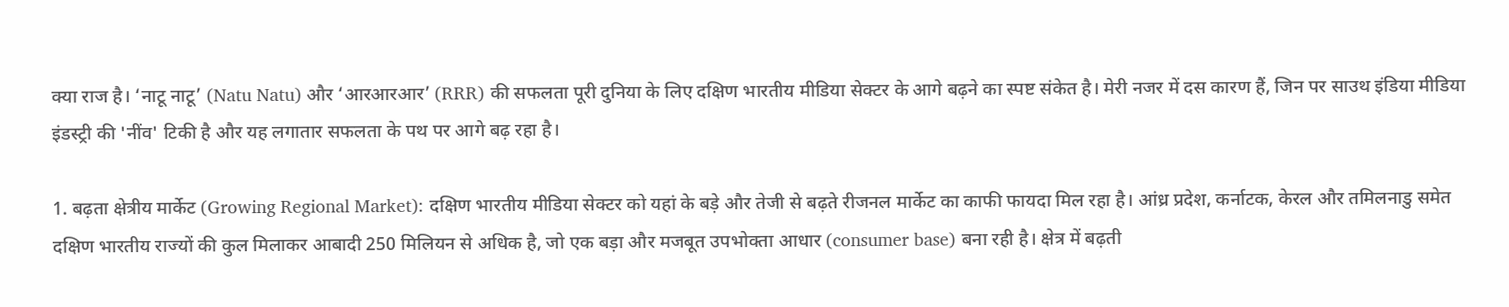क्या राज है। ‘नाटू नाटू’ (Natu Natu) और ‘आरआरआर’ (RRR) की सफलता पूरी दुनिया के लिए दक्षिण भारतीय मीडिया सेक्टर के आगे बढ़ने का स्पष्ट संकेत है। मेरी नजर में दस कारण हैं, जिन पर साउथ इंडिया मीडिया इंडस्ट्री की 'नींव' टिकी है और यह लगातार सफलता के पथ पर आगे बढ़ रहा है।

1. बढ़ता क्षेत्रीय मार्केट (Growing Regional Market): दक्षिण भारतीय मीडिया सेक्टर को यहां के बड़े और तेजी से बढ़ते रीजनल मार्केट का काफी फायदा मिल रहा है। आंध्र प्रदेश, कर्नाटक, केरल और तमिलनाडु समेत दक्षिण भारतीय राज्यों की कुल मिलाकर आबादी 250 मिलियन से अधिक है, जो एक बड़ा और मजबूत उपभोक्ता आधार (consumer base) बना रही है। क्षेत्र में बढ़ती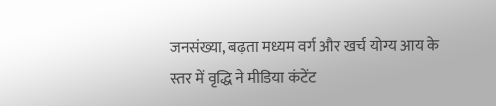जनसंख्या, बढ़ता मध्यम वर्ग और खर्च योग्य आय के स्तर में वृद्धि ने मीडिया कंटेंट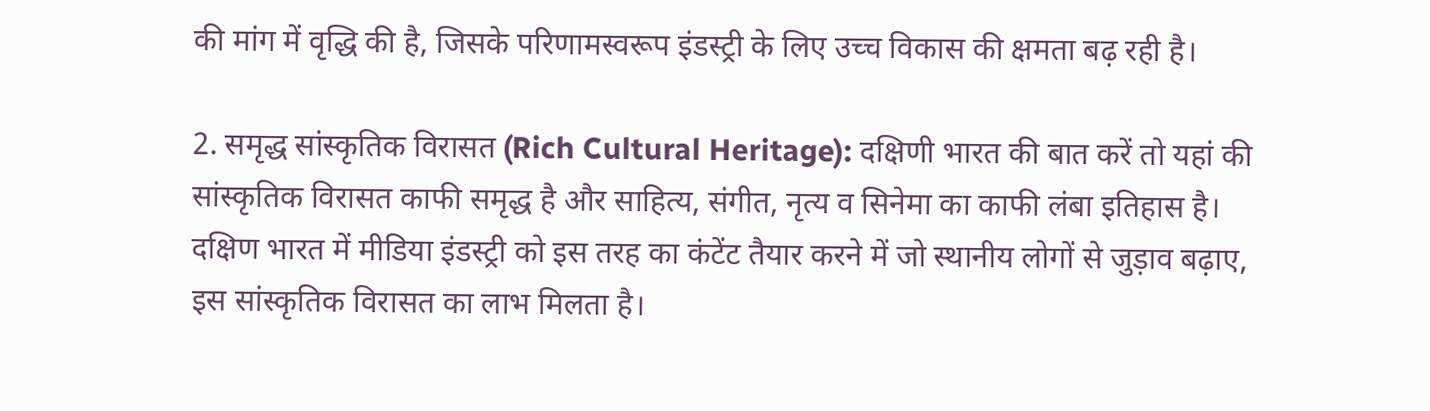की मांग में वृद्धि की है, जिसके परिणामस्वरूप इंडस्ट्री के लिए उच्च विकास की क्षमता बढ़ रही है।

2. समृद्ध सांस्कृतिक विरासत (Rich Cultural Heritage): दक्षिणी भारत की बात करें तो यहां की सांस्कृतिक विरासत काफी समृद्ध है और साहित्य, संगीत, नृत्य व सिनेमा का काफी लंबा इतिहास है। दक्षिण भारत में मीडिया इंडस्ट्री को इस तरह का कंटेंट तैयार करने में जो स्थानीय लोगों से जुड़ाव बढ़ाए, इस सांस्कृतिक विरासत का लाभ मिलता है।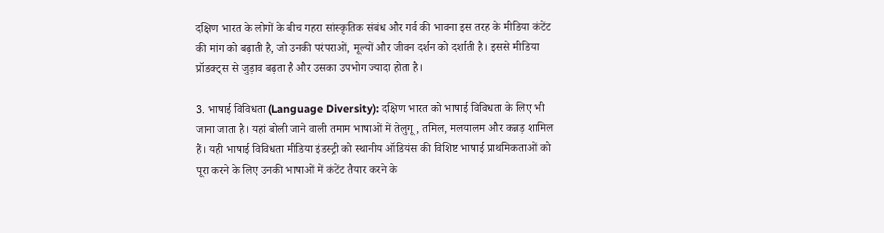दक्षिण भारत के लोगों के बीच गहरा सांस्कृतिक संबंध और गर्व की भावना इस तरह के मीडिया कंटेंट की मांग को बढ़ाती है, जो उनकी परंपराओं, मूल्यों और जीवन दर्शन को दर्शाती है। इससे मीडिया प्रॉडक्ट्स से जुड़ाव बढ़ता है और उसका उपभोग ज्यादा होता है।

3. भाषाई विविधता (Language Diversity): दक्षिण भारत को भाषाई विविधता के लिए भी जाना जाता है। यहां बोली जाने वाली तमाम भाषाओं में तेलुगू, तमिल, मलयालम और कन्नड़ शामिल हैं। यही भाषाई विविधता मीडिया इंडस्ट्री को स्थानीय ऑडियंस की विशिष्ट भाषाई प्राथमिकताओं को पूरा करने के लिए उनकी भाषाओं में कंटेंट तैयार करने के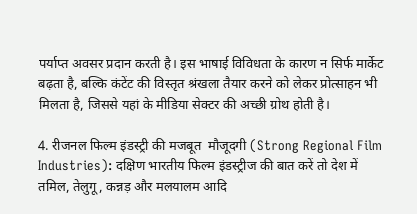पर्याप्त अवसर प्रदान करती है। इस भाषाई विविधता के कारण न सिर्फ मार्केट बढ़ता है, बल्कि कंटेंट की विस्तृत श्रंखला तैयार करने को लेकर प्रोत्साहन भी मिलता है, जिससे यहां के मीडिया सेक्टर की अच्छी ग्रोथ होती है।

4. रीजनल फिल्म इंडस्ट्री की मजबूत  मौजूदगी (Strong Regional Film Industries): दक्षिण भारतीय फिल्म इंडस्ट्रीज की बात करें तो देश में तमिल, तेलुगू, कन्नड़ और मलयालम आदि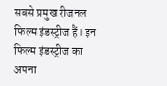सबसे प्रमुख रीजनल फिल्म इंडस्ट्रीज हैं। इन फिल्म इंडस्ट्रीज का अपना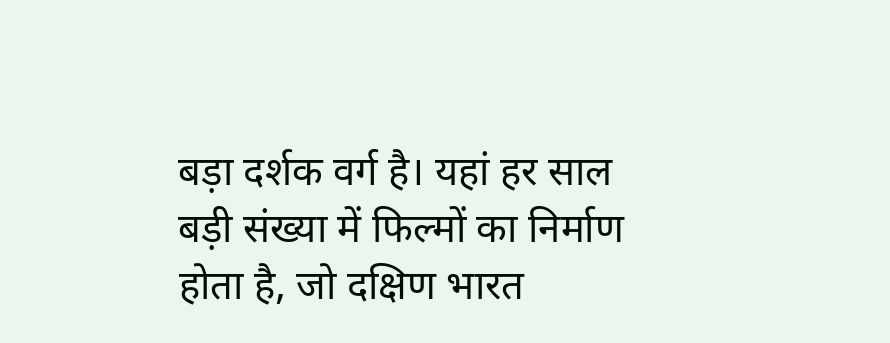बड़ा दर्शक वर्ग है। यहां हर साल बड़ी संख्या में फिल्मों का निर्माण होता है, जो दक्षिण भारत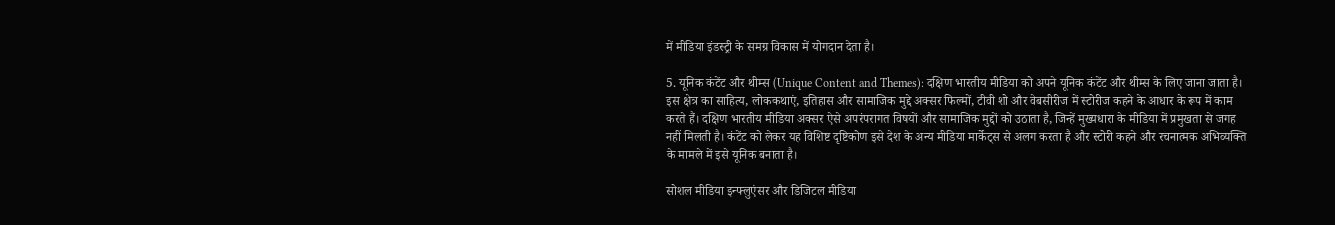में मीडिया इंडस्ट्री के समग्र विकास में योगदान देता है।

5. यूनिक कंटेंट और थीम्स (Unique Content and Themes): दक्षिण भारतीय मीडिया को अपने यूनिक कंटेंट और थीम्स के लिए जाना जाता है। इस क्षेत्र का साहित्य, लोककथाएं, इतिहास और सामाजिक मुद्दे अक्सर फिल्मों, टीवी शो और वेबसीरीज में स्टोरीज कहने के आधार के रूप में काम करते हैं। दक्षिण भारतीय मीडिया अक्सर ऐसे अपरंपरागत विषयों और सामाजिक मुद्दों को उठाता है, जिन्हें मुख्यधारा के मीडिया में प्रमुखता से जगह नहीं मिलती है। कंटेंट को लेकर यह विशिष्ट दृष्टिकोण इसे देश के अन्य मीडिया मार्केट्स से अलग करता है और स्टोरी कहने और रचनात्मक अभिव्यक्ति के मामले में इसे यूनिक बनाता है।

सोशल मीडिया इन्फ्लुएंसर और डिजिटल मीडिया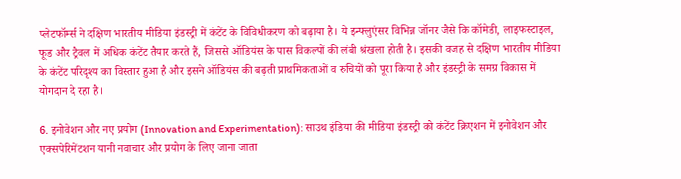प्लेटफॉर्म्स ने दक्षिण भारतीय मीडिया इंडस्ट्री में कंटेंट के विविधीकरण को बढ़ाया है। ये इन्फ्लुएंसर विभिन्न जॉनर जैसे कि कॉमेडी, लाइफस्टाइल, फूड और ट्रैवल में अधिक कंटेंट तैयार करते हैं, जिससे ऑडियंस के पास विकल्पों की लंबी श्रंखला होती है। इसकी वजह से दक्षिण भारतीय मीडिया के कंटेंट परिदृश्य का विस्तार हुआ है और इसने ऑडियंस की बढ़ती प्राथमिकताओं व रुचियों को पूरा किया है और इंडस्ट्री के समग्र विकास में योगदान दे रहा है।

6. इनोवेशन और नए प्रयोग (Innovation and Experimentation): साउथ इंडिया की मीडिया इंडस्ट्री को कंटेंट क्रिएशन में इनोवेशन और एक्सपेरिमेंटशन यानी नवाचार और प्रयोग के लिए जाना जाता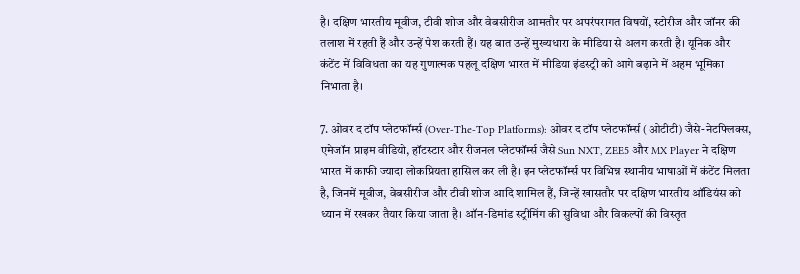है। दक्षिण भारतीय मूवीज, टीवी शोज और वेबसीरीज आमतौर पर अपरंपरागत विषयों, स्टोरीज और जॉनर की तलाश में रहती हैं और उन्हें पेश करती हैं। यह बात उन्हें मुख्यधारा के मीडिया से अलग करती है। यूनिक और कंटेंट में विविधता का यह गुणात्मक पहलू दक्षिण भारत में मीडिया इंडस्ट्री को आगे बढ़ाने में अहम भूमिका निभाता है।

7. ओवर द टॉप प्लेटफॉर्म्स (Over-The-Top Platforms): ओवर द टॉप प्लेटफॉर्म्स (ओटीटी) जैसे-नेटफ्लिक्स, एमेजॉन प्राइम वीडियो, हॉटस्टार और रीजनल प्लेटफॉर्म्स जैसे Sun NXT, ZEE5 और MX Player ने दक्षिण भारत में काफी ज्यादा लोकप्रियता हासिल कर ली है। इन प्लेटफॉर्म्स पर विभिन्न स्थानीय भाषाओं में कंटेंट मिलता है, जिनमें मूवीज, वेबसीरीज और टीवी शोज आदि शामिल हैं, जिन्हें खासतौर पर दक्षिण भारतीय ऑडियंस को ध्यान में रखकर तैयार किया जाता है। ऑन-डिमांड स्ट्रीमिंग की सुविधा और विकल्पों की विस्तृत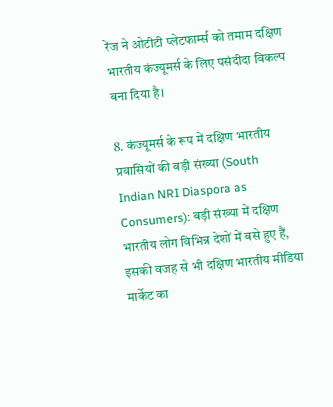रेंज ने ओटीटी प्लेटफार्म्स को तमाम दक्षिण भारतीय कंज्यूमर्स के लिए पसंदीदा विकल्प बना दिया है।

8. कंज्यूमर्स के रूप में दक्षिण भारतीय प्रवासियों की बड़ी संख्या (South Indian NRI Diaspora as Consumers): बड़ी संख्या में दक्षिण भारतीय लोग विभिन्न देशों में बसे हुए हैं, इसकी वजह से भी दक्षिण भारतीय मीडिया मार्केट का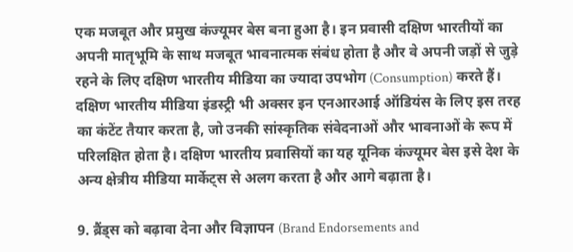एक मजबूत और प्रमुख कंज्यूमर बेस बना हुआ है। इन प्रवासी दक्षिण भारतीयों का अपनी मातृभूमि के साथ मजबूत भावनात्मक संबंध होता है और वे अपनी जड़ों से जुड़े रहने के लिए दक्षिण भारतीय मीडिया का ज्यादा उपभोग (Consumption) करते हैं। दक्षिण भारतीय मीडिया इंडस्ट्री भी अक्सर इन एनआरआई ऑडियंस के लिए इस तरह का कंटेंट तैयार करता है, जो उनकी सांस्कृतिक संवेदनाओं और भावनाओं के रूप में परिलक्षित होता है। दक्षिण भारतीय प्रवासियों का यह यूनिक कंज्यूमर बेस इसे देश के अन्य क्षेत्रीय मीडिया मार्केट्स से अलग करता है और आगे बढ़ाता है।

9. ब्रैंड्स को बढ़ावा देना और विज्ञापन (Brand Endorsements and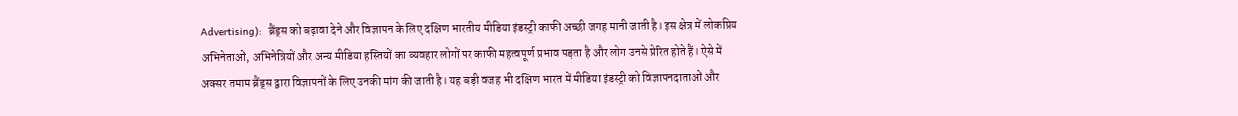Advertising):  ब्रैंड्स को बढ़ावा देने और विज्ञापन के लिए दक्षिण भारतीय मीडिया इंडस्ट्री काफी अच्छी जगह मानी जाती है। इस क्षेत्र में लोकप्रिय अभिनेताओं, अभिनेत्रियों और अन्य मीडिया हस्तियों का व्यवहार लोगों पर काफी महत्वपूर्ण प्रभाव पड़ता है और लोग उनसे प्रेरित होते हैं। ऐसे में अक्सर तमाम ब्रैंड्स द्वारा विज्ञापनों के लिए उनकी मांग की जाती है। यह बड़ी वजह भी दक्षिण भारत में मीडिया इंडस्ट्री को विज्ञापनदाताओं और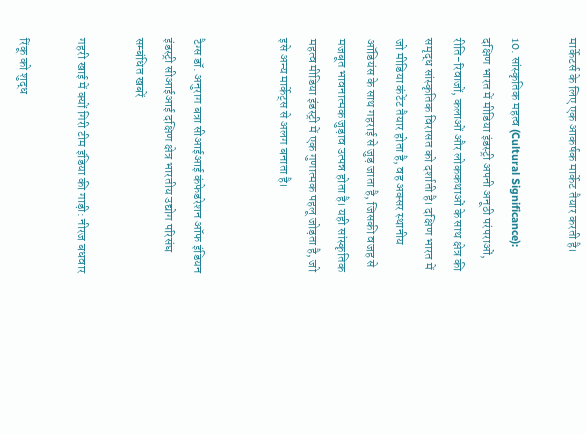मार्केटर्स के लिए एक आकर्षक मार्केट तैयार करती है।

10. सांस्कृतिक महत्व (Cultural Significance): दक्षिण भारत में मीडिया इंडस्ट्री अपनी अनूठी परंपराओं, रीति-रिवाजों, कलाओं और लोककथाओं के साथ क्षेत्र की समृद्ध सांस्कृतिक विरासत को दर्शाती है। दक्षिण भारत में जो मीडिया कंटेंट तैयार होता है, वह अक्सर स्थानीय ऑडियंस के साथ गहराई से जुड़ जाता है, जिसकी वजह से मजबूत भावनात्मक जुड़ाव उत्पन्न होता है। यही सांस्कृतिक महत्व मीडिया इंडस्ट्री में एक गुणात्मक पहलू जोड़ता है, जो इसे अन्य मार्केट्स से अलग बनाता है।


टैग्स डॉ. अनुराग बत्रा सीआईआई कंफेडरेशन ऑफ इंडियन इंडस्ट्री सीआईआई दक्षिण क्षेत्र भारतीय उद्योग परिसंघ
सम्बंधित खबरें

गहरी खाई में क्यों गिरी टीम इंडिया की गाड़ी: नीरज बधवार

रिंकू को शुद्ध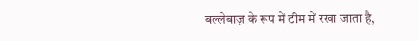बल्लेबाज़ के रूप में टीम में रखा जाता है,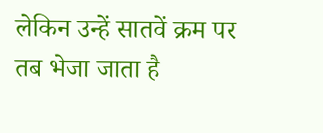लेकिन उन्हें सातवें क्रम पर तब भेजा जाता है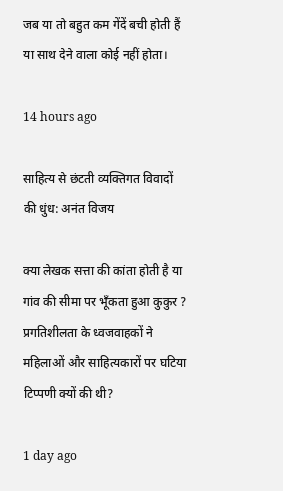जब या तो बहुत कम गेंदें बची होती हैं या साथ देने वाला कोई नहीं होता।

14 hours ago

साहित्य से छंटती व्यक्तिगत विवादों की धुंध: अनंत विजय

क्या लेखक सत्ता की कांता होती है या गांव की सीमा पर भूँकता हुआ कुकुर ? प्रगतिशीलता के ध्वजवाहकों ने महिलाओं और साहित्यकारों पर घटिया टिप्पणी क्यों की थी?

1 day ago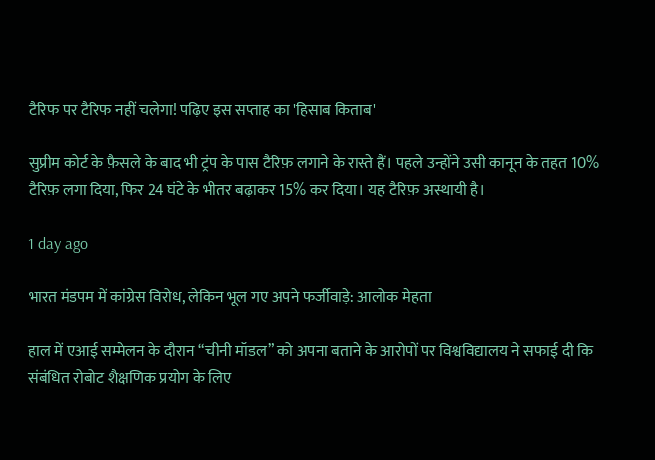टैरिफ पर टैरिफ नहीं चलेगा! पढ़िए इस सप्ताह का 'हिसाब किताब'

सुप्रीम कोर्ट के फ़ैसले के बाद भी ट्रंप के पास टैरिफ़ लगाने के रास्ते हैं। पहले उन्होंने उसी कानून के तहत 10% टैरिफ़ लगा दिया, फिर 24 घंटे के भीतर बढ़ाकर 15% कर दिया। यह टैरिफ़ अस्थायी है।

1 day ago

भारत मंडपम में कांग्रेस विरोध, लेकिन भूल गए अपने फर्जीवाड़े: आलोक मेहता

हाल में एआई सम्मेलन के दौरान “चीनी मॉडल” को अपना बताने के आरोपों पर विश्वविद्यालय ने सफाई दी कि संबंधित रोबोट शैक्षणिक प्रयोग के लिए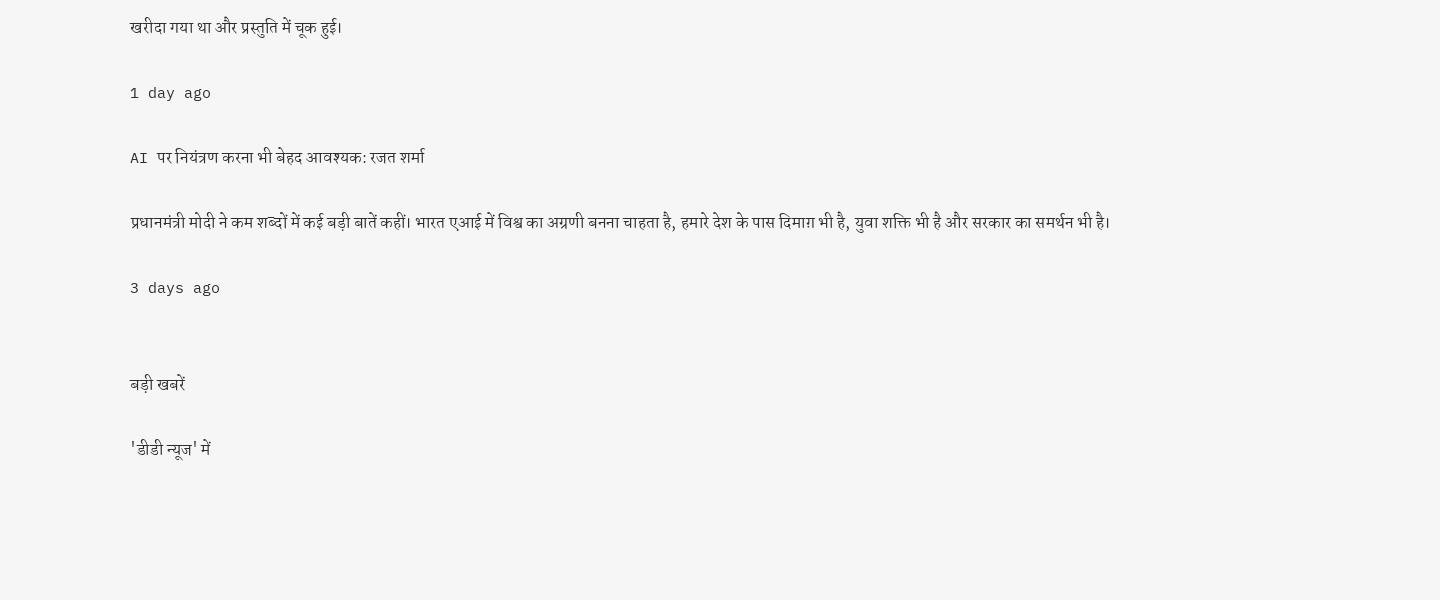खरीदा गया था और प्रस्तुति में चूक हुई।

1 day ago

AI पर नियंत्रण करना भी बेहद आवश्यक: रजत शर्मा

प्रधानमंत्री मोदी ने कम शब्दों में कई बड़ी बातें कहीं। भारत एआई में विश्व का अग्रणी बनना चाहता है, हमारे देश के पास दिमाग़ भी है, युवा शक्ति भी है और सरकार का समर्थन भी है।

3 days ago


बड़ी खबरें

'डीडी न्यूज' में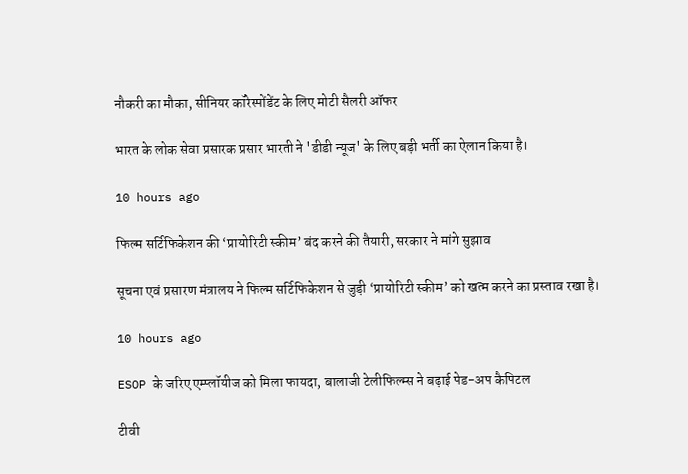नौकरी का मौका, सीनियर कॉरेस्पोंडेंट के लिए मोटी सैलरी ऑफर

भारत के लोक सेवा प्रसारक प्रसार भारती ने 'डीडी न्यूज' के लिए बड़ी भर्ती का ऐलान किया है।

10 hours ago

फिल्म सर्टिफिकेशन की ‘प्रायोरिटी स्कीम’ बंद करने की तैयारी, सरकार ने मांगे सुझाव

सूचना एवं प्रसारण मंत्रालय ने फिल्म सर्टिफिकेशन से जुड़ी ‘प्रायोरिटी स्कीम’ को खत्म करने का प्रस्ताव रखा है।

10 hours ago

ESOP के जरिए एम्प्लॉयीज को मिला फायदा, बालाजी टेलीफिल्म्स ने बढ़ाई पेड-अप कैपिटल

टीवी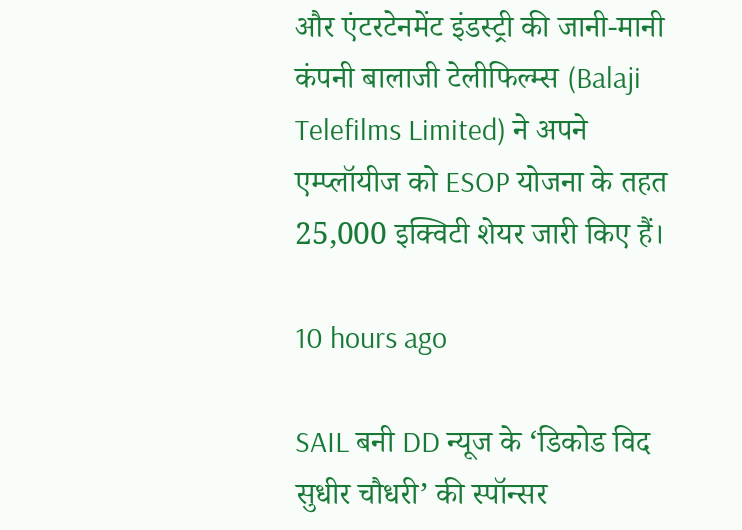और एंटरटेनमेंट इंडस्ट्री की जानी-मानी कंपनी बालाजी टेलीफिल्म्स (Balaji Telefilms Limited) ने अपने एम्प्लॉयीज को ESOP योजना के तहत 25,000 इक्विटी शेयर जारी किए हैं।

10 hours ago

SAIL बनी DD न्यूज के ‘डिकोड विद सुधीर चौधरी’ की स्पॉन्सर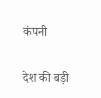कंपनी

देश की बड़ी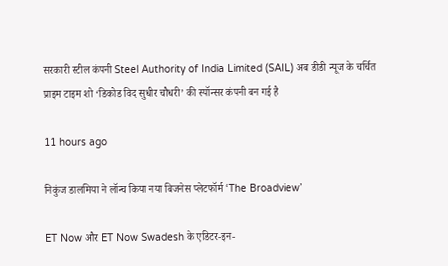सरकारी स्टील कंपनी Steel Authority of India Limited (SAIL) अब डीडी न्यूज के चर्चित प्राइम टाइम शो ‘डिकोड विद सुधीर चौधरी’ की स्पॉन्सर कंपनी बन गई है

11 hours ago

निकुंज डालमिया ने लॉन्च किया नया बिजनेस प्लेटफॉर्म ‘The Broadview’

ET Now और ET Now Swadesh के एडिटर-इन-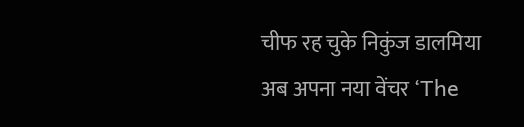चीफ रह चुके निकुंज डालमिया अब अपना नया वेंचर ‘The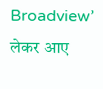Broadview’ लेकर आए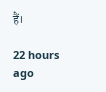हैं।

22 hours ago